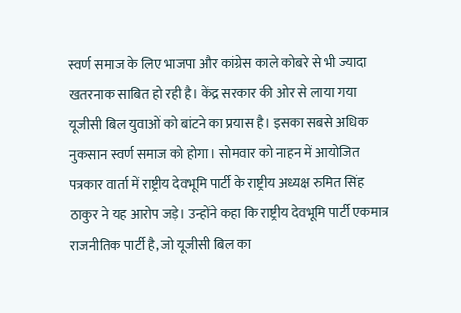स्वर्ण समाज के लिए भाजपा और कांग्रेस काले कोबरे से भी ज्यादा खतरनाक साबित हो रही है। केंद्र सरकार की ओर से लाया गया यूजीसी बिल युवाओं को बांटने का प्रयास है। इसका सबसे अधिक नुकसान स्वर्ण समाज को होगा। सोमवार को नाहन में आयोजित पत्रकार वार्ता में राष्ट्रीय देवभूमि पार्टी के राष्ट्रीय अध्यक्ष रुमित सिंह ठाकुर ने यह आरोप जड़े। उन्होंने कहा कि राष्ट्रीय देवभूमि पार्टी एकमात्र राजनीतिक पार्टी है, जो यूजीसी बिल का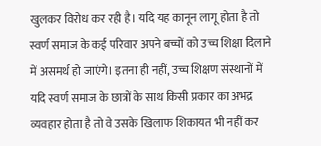खुलकर विरोध कर रही है। यदि यह कानून लागू होता है तो स्वर्ण समाज के कई परिवार अपने बच्चों को उच्च शिक्षा दिलाने में असमर्थ हो जाएंगे। इतना ही नहीं, उच्च शिक्षण संस्थानों में यदि स्वर्ण समाज के छात्रों के साथ किसी प्रकार का अभद्र व्यवहार होता है तो वे उसके खिलाफ शिकायत भी नहीं कर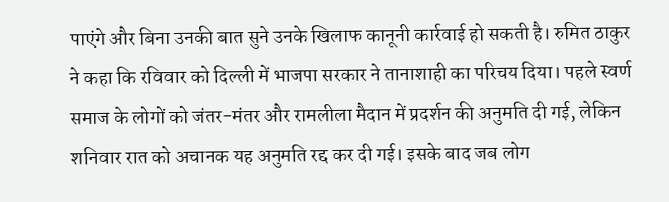पाएंगे और बिना उनकी बात सुने उनके खिलाफ कानूनी कार्रवाई हो सकती है। रुमित ठाकुर ने कहा कि रविवार को दिल्ली में भाजपा सरकार ने तानाशाही का परिचय दिया। पहले स्वर्ण समाज के लोगों को जंतर-मंतर और रामलीला मैदान में प्रदर्शन की अनुमति दी गई, लेकिन शनिवार रात को अचानक यह अनुमति रद्द कर दी गई। इसके बाद जब लोग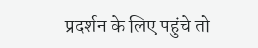प्रदर्शन के लिए पहुंचे तो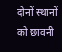दोनों स्थानों को छावनी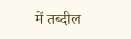में तब्दील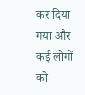कर दिया गया और कई लोगों को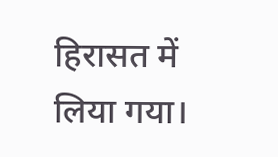हिरासत में लिया गया।